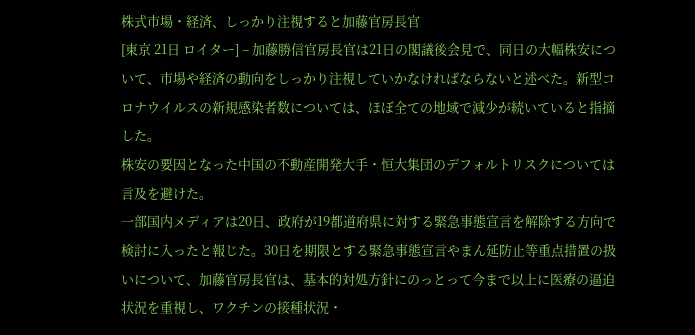株式市場・経済、しっかり注視すると加藤官房長官
[東京 21日 ロイター] – 加藤勝信官房長官は21日の閣議後会見で、同日の大幅株安について、市場や経済の動向をしっかり注視していかなければならないと述べた。新型コロナウイルスの新規感染者数については、ほぼ全ての地域で減少が続いていると指摘した。
株安の要因となった中国の不動産開発大手・恒大集団のデフォルトリスクについては言及を避けた。
一部国内メディアは20日、政府が19都道府県に対する緊急事態宣言を解除する方向で検討に入ったと報じた。30日を期限とする緊急事態宣言やまん延防止等重点措置の扱いについて、加藤官房長官は、基本的対処方針にのっとって今まで以上に医療の逼迫状況を重視し、ワクチンの接種状況・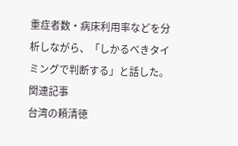重症者数・病床利用率などを分析しながら、「しかるべきタイミングで判断する」と話した。
関連記事
台湾の頼清徳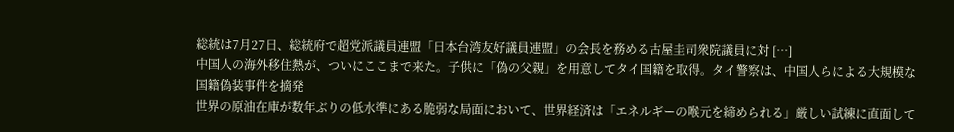総統は7月27日、総統府で超党派議員連盟「日本台湾友好議員連盟」の会長を務める古屋圭司衆院議員に対 […]
中国人の海外移住熱が、ついにここまで来た。子供に「偽の父親」を用意してタイ国籍を取得。タイ警察は、中国人らによる大規模な国籍偽装事件を摘発
世界の原油在庫が数年ぶりの低水準にある脆弱な局面において、世界経済は「エネルギーの喉元を締められる」厳しい試練に直面して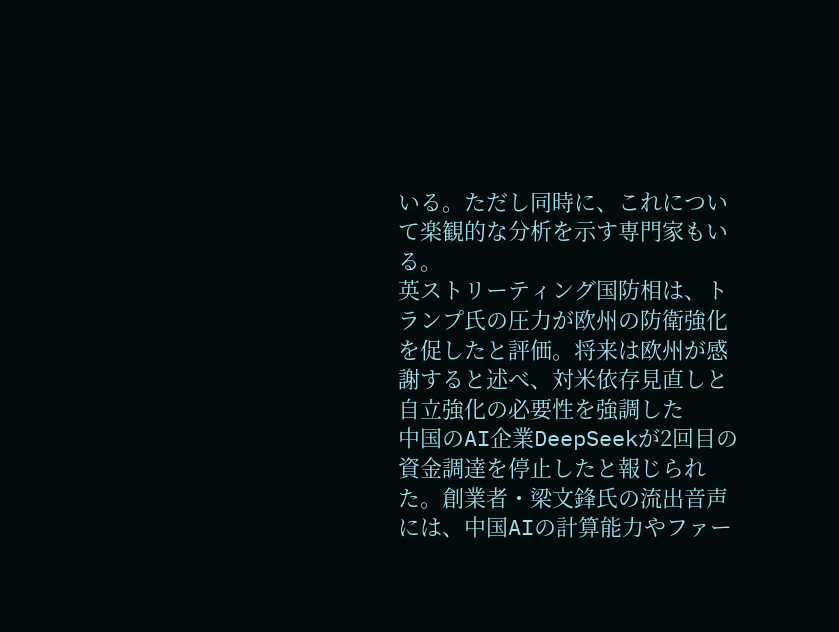いる。ただし同時に、これについて楽観的な分析を示す専門家もいる。
英ストリーティング国防相は、トランプ氏の圧力が欧州の防衛強化を促したと評価。将来は欧州が感謝すると述べ、対米依存見直しと自立強化の必要性を強調した
中国のAI企業DeepSeekが2回目の資金調達を停止したと報じられた。創業者・梁文鋒氏の流出音声には、中国AIの計算能力やファー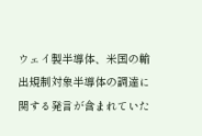ウェイ製半導体、米国の輸出規制対象半導体の調達に関する発言が含まれていた